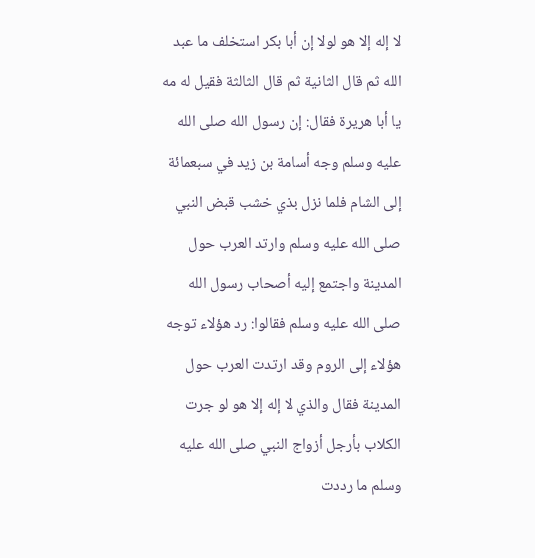لا إله إلا هو لولا إن أبا بكر استخلف ما عبد الله ثم قال الثانية ثم قال الثالثة فقيل له مه يا أبا هريرة فقال: إن رسول الله صلى الله عليه وسلم وجه أسامة بن زيد في سبعمائة إلى الشام فلما نزل بذي خشب قبض النبي صلى الله عليه وسلم وارتد العرب حول المدينة واجتمع إليه أصحاب رسول الله صلى الله عليه وسلم فقالوا: رد هؤلاء توجه هؤلاء إلى الروم وقد ارتدت العرب حول المدينة فقال والذي لا إله إلا هو لو جرت الكلاب بأرجل أزواج النبي صلى الله عليه وسلم ما رددت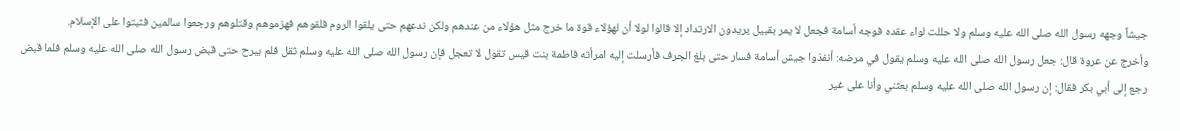جيشاً وجهه رسول الله صلى الله عليه وسلم ولا حللت لواء عقده فوجه أسامة فجعل لا يمر بقبيل يريدون الارتداد إلا قالوا لولا أن لهؤلاء قوة ما خرج مثل هؤلاء من عندهم ولكن ندعهم حتى يلقوا الروم فلقوهم فهزموهم وقتلوهم ورجعوا سالمين فثبتوا على الإسلام.
وأخرج عن عروة قال: جعل رسول الله صلى الله عليه وسلم يقول في مرضه: أنفذوا جيش أسامة فسار حتى بلغ الجرف فأرسلت إليه امرأته فاطمة بنت قيس تقول لا تعجل فإن رسول الله صلى الله عليه وسلم ثقل فلم يبرح حتى قبض رسول الله صلى الله عليه وسلم فلما قبض رجع إلى أبي بكر فقال: إن رسول الله صلى الله عليه وسلم بعثني وأنا على غير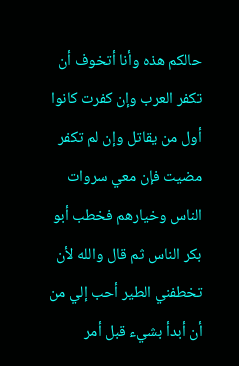حالكم هذه وأنا أتخوف أن تكفر العرب وإن كفرت كانوا أول من يقاتل وإن لم تكفر مضيت فإن معي سروات الناس وخيارهم فخطب أبو بكر الناس ثم قال والله لأن تخطفني الطير أحب إلي من أن أبدأ بشيء قبل أمر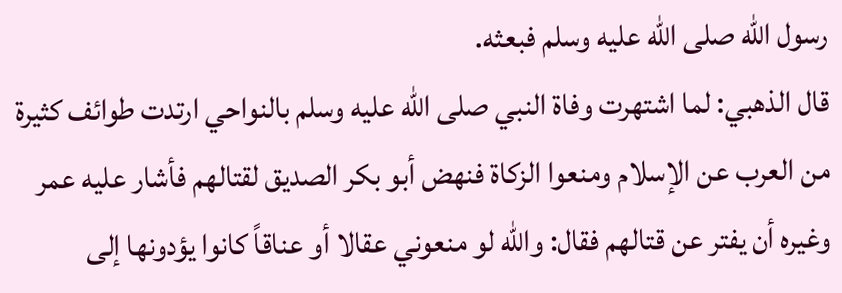رسول الله صلى الله عليه وسلم فبعثه.
قال الذهبي: لما اشتهرت وفاة النبي صلى الله عليه وسلم بالنواحي ارتدت طوائف كثيرة من العرب عن الإسلام ومنعوا الزكاة فنهض أبو بكر الصديق لقتالهم فأشار عليه عمر وغيره أن يفتر عن قتالهم فقال: والله لو منعوني عقالا أو عناقاً كانوا يؤدونها إلى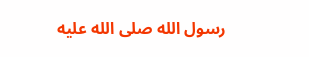رسول الله صلى الله عليه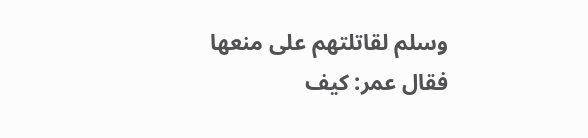وسلم لقاتلتهم على منعها فقال عمر: كيف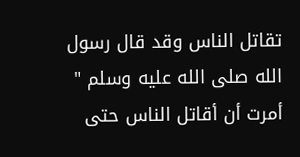تقاتل الناس وقد قال رسول الله صلى الله عليه وسلم " أمرت أن أقاتل الناس حتى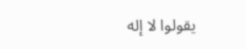يقولوا لا إله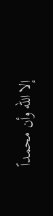إلا الله وأن محمداً